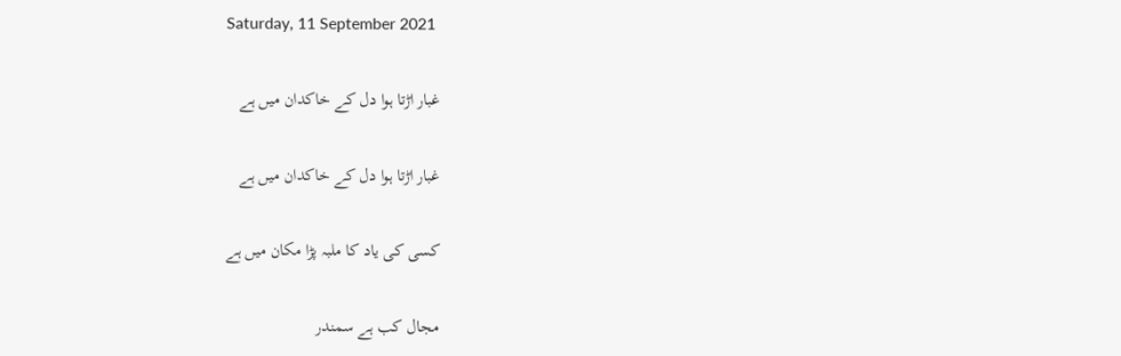Saturday, 11 September 2021

غبار اڑتا ہوا دل کے خاکدان میں ہے

غبار اڑتا ہوا دل کے خاکدان میں ہے

کسی کی یاد کا ملبہ پڑا مکان میں ہے

مجال کب ہے سمندر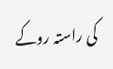کی راستہ روکے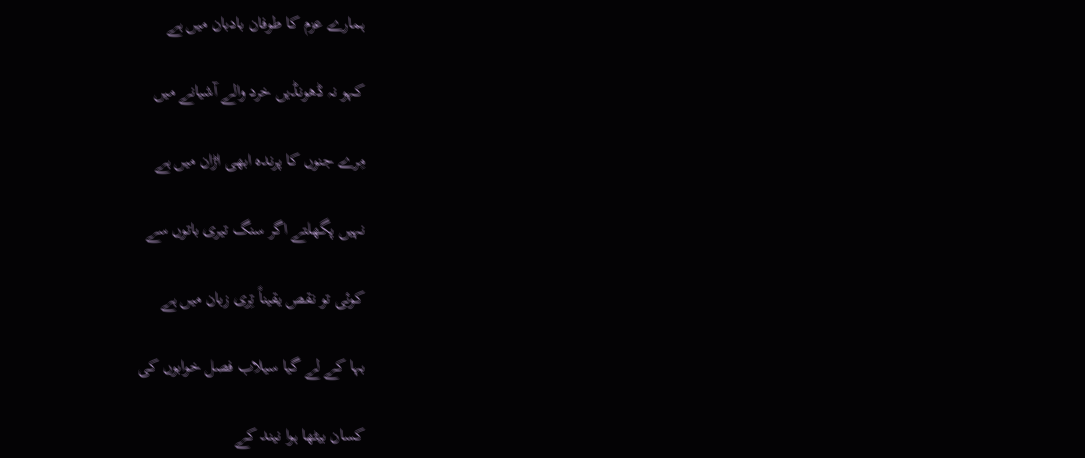ہمارے عزم کا طوفان بادبان میں ہے

کہو نہ ڈھونڈیں خرد والے آشیانے میں

مِرے جنوں کا پرندہ ابھی اڑان میں ہے

نہیں پگھلتے اگر سنگ تیری باتوں سے

کوئی تو نقص یقیناً تِری زبان میں ہے

بہا کے لے گیا سیلاب فصل خوابوں کی

کسان بیٹھا ہوا نیند کے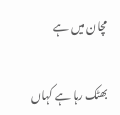مچان میں ہے

بھٹک رہا ہے کہاں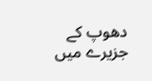دھوپ کے جزیرے میں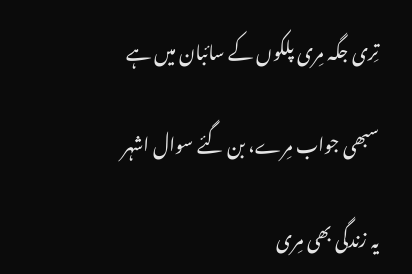تِری جگہ مِری پلکوں کے سائبان میں ہے

سبھی جواب مِرے، بن گئے سوال اشہر

یہ زندگی بھی مِری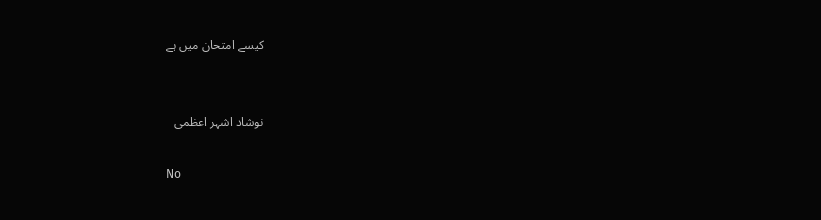کیسے امتحان میں ہے


نوشاد اشہر اعظمی

No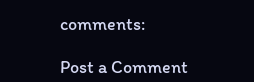comments:

Post a Comment